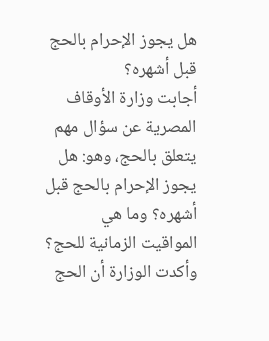هل يجوز الإحرام بالحج قبل أشهره؟
أجابت وزارة الأوقاف المصرية عن سؤال مهم يتعلق بالحج، وهو: هل يجوز الإحرام بالحج قبل أشهره؟ وما هي المواقيت الزمانية للحج؟ وأكدت الوزارة أن الحج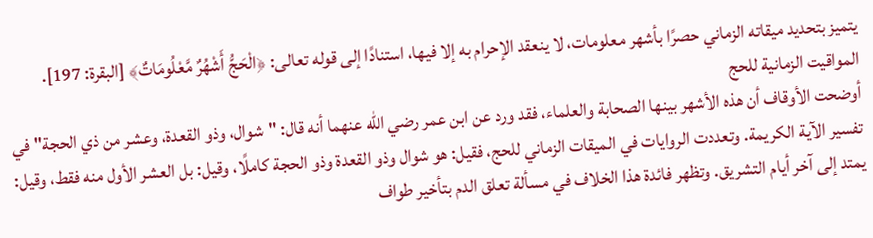يتميز بتحديد ميقاته الزماني حصرًا بأشهر معلومات، لا ينعقد الإحرام به إلا فيها، استنادًا إلى قوله تعالى: ﴿الْحَجُّ أَشْهُرٌ مَّعْلُومَاتٌ﴾ [البقرة: 197].
المواقيت الزمانية للحج
أوضحت الأوقاف أن هذه الأشهر بينها الصحابة والعلماء، فقد ورد عن ابن عمر رضي الله عنهما أنه قال: "شوال، وذو القعدة، وعشر من ذي الحجة" في تفسير الآية الكريمة. وتعددت الروايات في الميقات الزماني للحج، فقيل: هو شوال وذو القعدة وذو الحجة كاملًا، وقيل: بل العشر الأول منه فقط، وقيل: يمتد إلى آخر أيام التشريق. وتظهر فائدة هذا الخلاف في مسألة تعلق الدم بتأخير طواف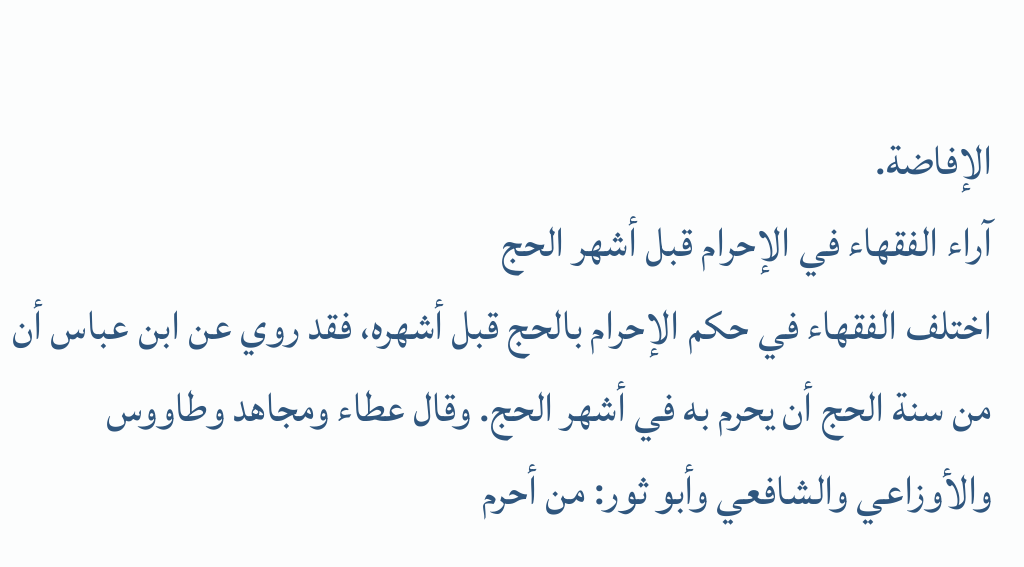الإفاضة.
آراء الفقهاء في الإحرام قبل أشهر الحج
اختلف الفقهاء في حكم الإحرام بالحج قبل أشهره، فقد روي عن ابن عباس أن من سنة الحج أن يحرم به في أشهر الحج. وقال عطاء ومجاهد وطاووس والأوزاعي والشافعي وأبو ثور: من أحرم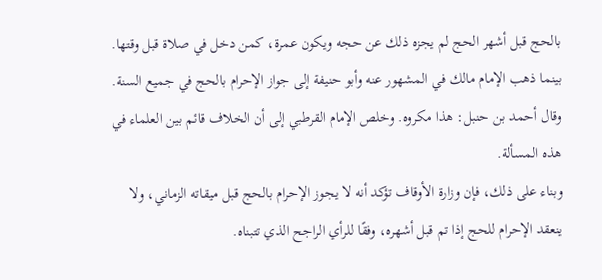بالحج قبل أشهر الحج لم يجزه ذلك عن حجه ويكون عمرة، كمن دخل في صلاة قبل وقتها. بينما ذهب الإمام مالك في المشهور عنه وأبو حنيفة إلى جواز الإحرام بالحج في جميع السنة. وقال أحمد بن حنبل: هذا مكروه. وخلص الإمام القرطبي إلى أن الخلاف قائم بين العلماء في هذه المسألة.
وبناء على ذلك، فإن وزارة الأوقاف تؤكد أنه لا يجوز الإحرام بالحج قبل ميقاته الزماني، ولا ينعقد الإحرام للحج إذا تم قبل أشهره، وفقًا للرأي الراجح الذي تتبناه.